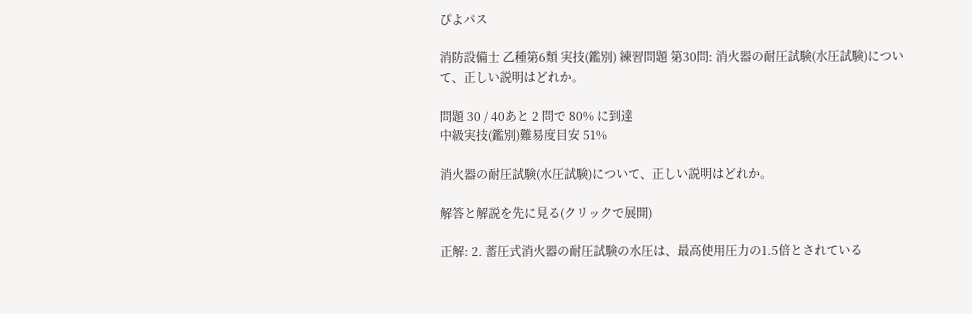ぴよパス

消防設備士 乙種第6類 実技(鑑別) 練習問題 第30問: 消火器の耐圧試験(水圧試験)について、正しい説明はどれか。

問題 30 / 40あと 2 問で 80% に到達
中級実技(鑑別)難易度目安 51%

消火器の耐圧試験(水圧試験)について、正しい説明はどれか。

解答と解説を先に見る(クリックで展開)

正解: 2. 蓄圧式消火器の耐圧試験の水圧は、最高使用圧力の1.5倍とされている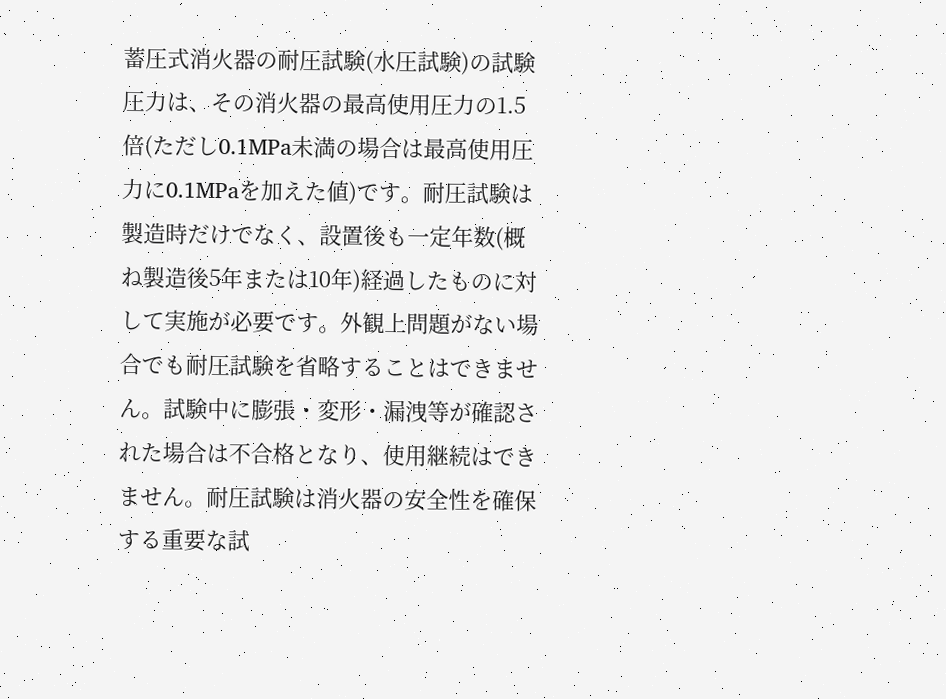蓄圧式消火器の耐圧試験(水圧試験)の試験圧力は、その消火器の最高使用圧力の1.5倍(ただし0.1MPa未満の場合は最高使用圧力に0.1MPaを加えた値)です。耐圧試験は製造時だけでなく、設置後も一定年数(概ね製造後5年または10年)経過したものに対して実施が必要です。外観上問題がない場合でも耐圧試験を省略することはできません。試験中に膨張・変形・漏洩等が確認された場合は不合格となり、使用継続はできません。耐圧試験は消火器の安全性を確保する重要な試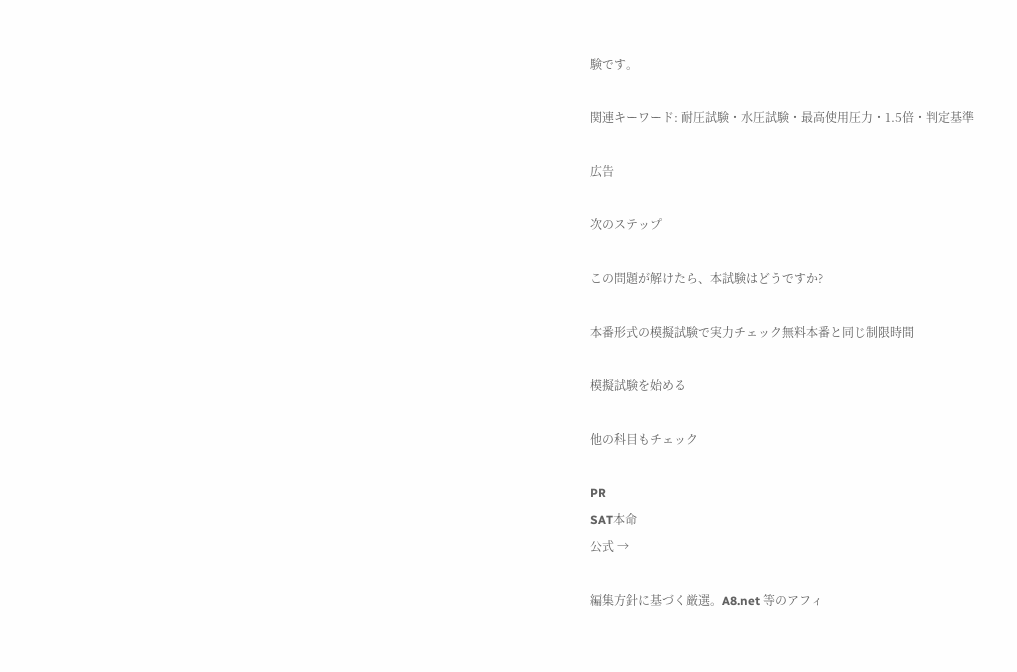験です。

関連キーワード: 耐圧試験・水圧試験・最高使用圧力・1.5倍・判定基準

広告

次のステップ

この問題が解けたら、本試験はどうですか?

本番形式の模擬試験で実力チェック無料本番と同じ制限時間

模擬試験を始める

他の科目もチェック

PR
SAT本命
公式 →

編集方針に基づく厳選。A8.net 等のアフィ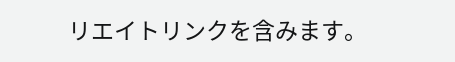リエイトリンクを含みます。